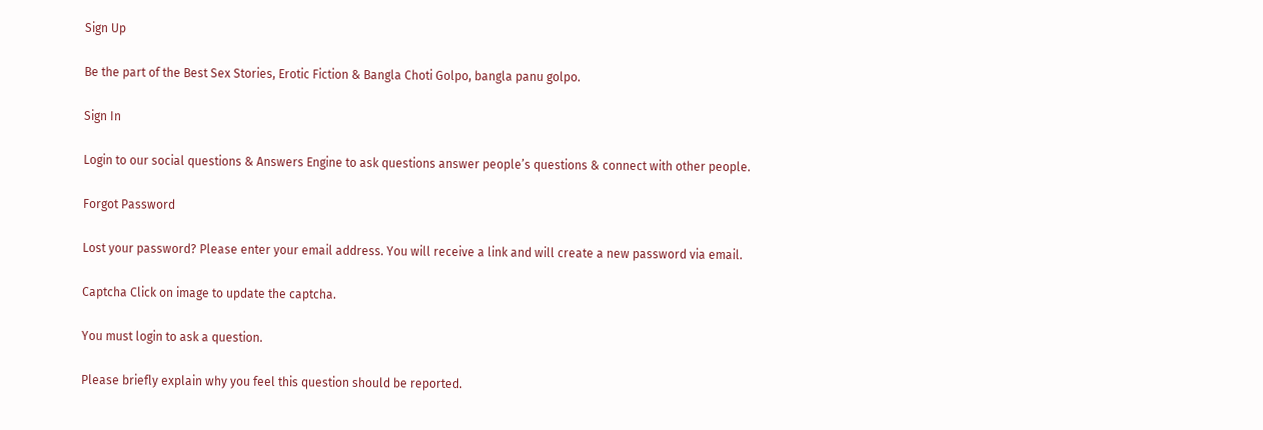Sign Up

Be the part of the Best Sex Stories, Erotic Fiction & Bangla Choti Golpo, bangla panu golpo.

Sign In

Login to our social questions & Answers Engine to ask questions answer people’s questions & connect with other people.

Forgot Password

Lost your password? Please enter your email address. You will receive a link and will create a new password via email.

Captcha Click on image to update the captcha.

You must login to ask a question.

Please briefly explain why you feel this question should be reported.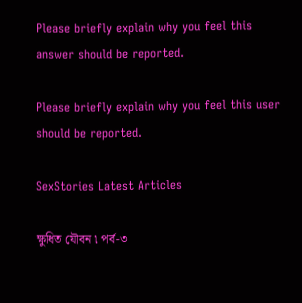Please briefly explain why you feel this answer should be reported.

Please briefly explain why you feel this user should be reported.

SexStories Latest Articles

ক্ষুধিত যৌবন ৷ পর্ব-৩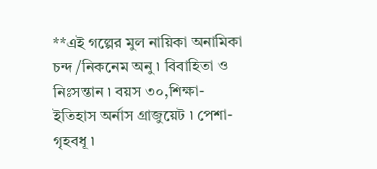**এই গল্পের মুল নায়িকা অনামিকা চন্দ /নিকনেম অনু ৷ বিবাহিতা ও নিঃসন্তান ৷ বয়স ৩০,শিক্ষা- ইতিহাস অর্নাস গ্রাজুয়েট ৷ পেশা-গৃহবধূ ৷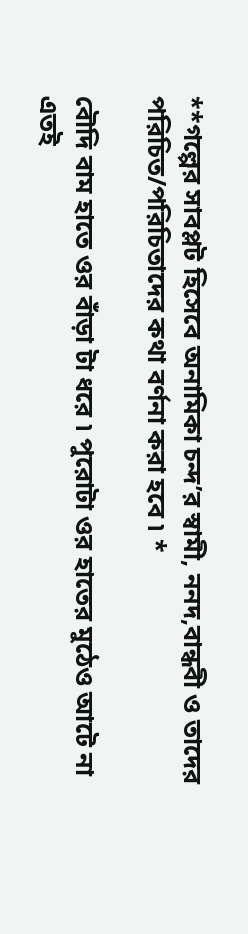**গল্পের সাবপ্লট হিসেবে অনামিকা চন্দ’র স্বামী, ননদ,বান্ধবী ও তাদের পরিচিত/পরিচিতাদের কথা বর্ণনা করা হবে ৷ *

বৌদি বাম হাতে ওর বাঁড়া টা ধরে ৷ পুরোটা ওর হাতের মুঠেও আটে না এতই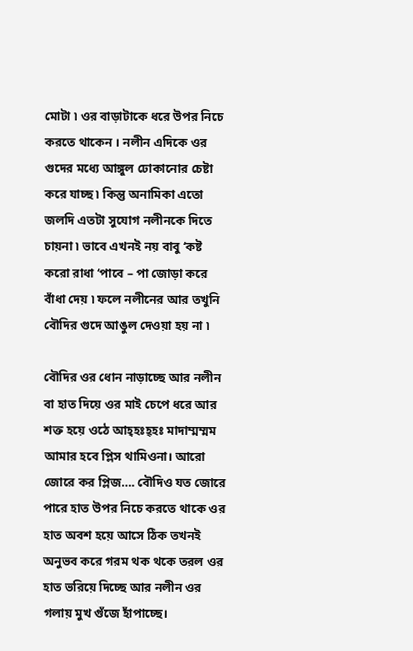মোটা ৷ ওর বাড়াটাকে ধরে উপর নিচে করতে থাকেন । নলীন এদিকে ওর গুদের মধ্যে আঙ্গুল ঢোকানোর চেষ্টা করে যাচ্ছ ৷ কিন্তু অনামিকা এতো জলদি এতটা সুযোগ নলীনকে দিতে চায়না ৷ ভাবে এখনই নয় বাবু ‘কষ্ট করো রাধা ‘পাবে – পা জোড়া করে বাঁধা দেয় ৷ ফলে নলীনের আর তখুনি বৌদির গুদে আঙুল দেওয়া হয় না ৷

বৌদির ওর ধোন নাড়াচ্ছে আর নলীন বা হাত দিয়ে ওর মাই চেপে ধরে আর শক্ত হয়ে ওঠে আহ্হঃহ্হঃ মাদাম্মম্মম আমার হবে প্লিস থামিওনা। আরো জোরে কর প্লিজ…. বৌদিও যত জোরে পারে হাত উপর নিচে করতে থাকে ওর হাত অবশ হয়ে আসে ঠিক তখনই অনুভব করে গরম থক থকে তরল ওর হাত ভরিয়ে দিচ্ছে আর নলীন ওর গলায় মুখ গুঁজে হাঁপাচ্ছে।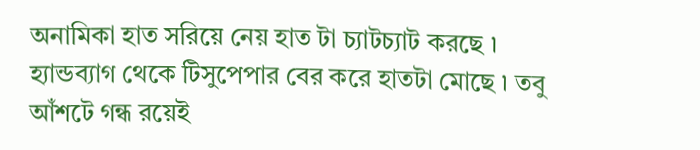অনামিকা হাত সরিয়ে নেয় হাত টা চ্যাটচ্যাট করছে ৷ হ্যান্ডব্যাগ থেকে টিসুপেপার বের করে হাতটা মোছে ৷ তবু আঁশটে গন্ধ রয়েই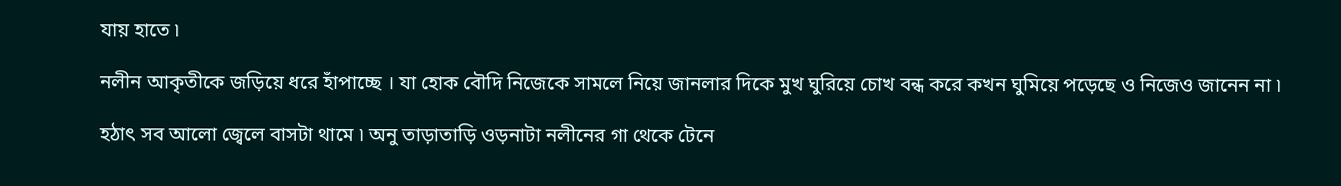যায় হাতে ৷

নলীন আকৃতীকে জড়িয়ে ধরে হাঁপাচ্ছে । যা হোক বৌদি নিজেকে সামলে নিয়ে জানলার দিকে মুখ ঘুরিয়ে চোখ বন্ধ করে কখন ঘুমিয়ে পড়েছে ও নিজেও জানেন না ৷

হঠাৎ সব আলো জ্বেলে বাসটা থামে ৷ অনু তাড়াতাড়ি ওড়নাটা নলীনের গা থেকে টেনে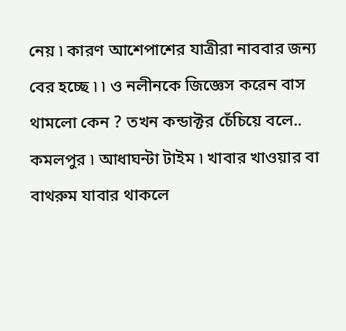নেয় ৷ কারণ আশেপাশের যাত্রীরা নাববার জন্য বের হচ্ছে ৷ ৷ ও নলীনকে জিজ্ঞেস করেন বাস থামলো কেন ? তখন কন্ডাক্টর চেঁচিয়ে বলে.. কমলপুর ৷ আধাঘন্টা টাইম ৷ খাবার খাওয়ার বা বাথরুম যাবার থাকলে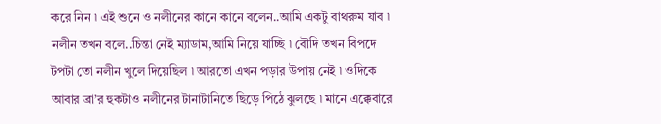করে নিন ৷ এই শুনে ও নলীনের কানে কানে বলেন..আমি একটু বাথরুম যাব ৷ নলীন তখন বলে..চিন্তা নেই ম্যাডাম,আমি নিয়ে যাচ্ছি ৷ বৌদি তখন বিপদে টপটা তো নলীন খুলে দিয়েছিল ৷ আরতো এখন পড়ার উপায় নেই ৷ ওদিকে আবার ব্রা’র হুকটাও নলীনের টানাটানিতে ছিড়ে পিঠে ঝুলছে ৷ মানে এক্কেবারে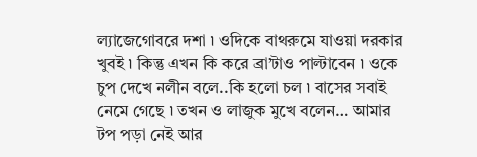ল্যাজেগোবরে দশা ৷ ওদিকে বাথরুমে যাওয়া দরকার খুবই ৷ কিন্তু এখন কি করে ব্রা’টাও পাল্টাবেন ৷ ওকে চুপ দেখে নলীন বলে..কি হলো চল ৷ বাসের সবাই নেমে গেছে ৷ তখন ও লাজুক মুখে বলেন… আমার টপ পড়া নেই আর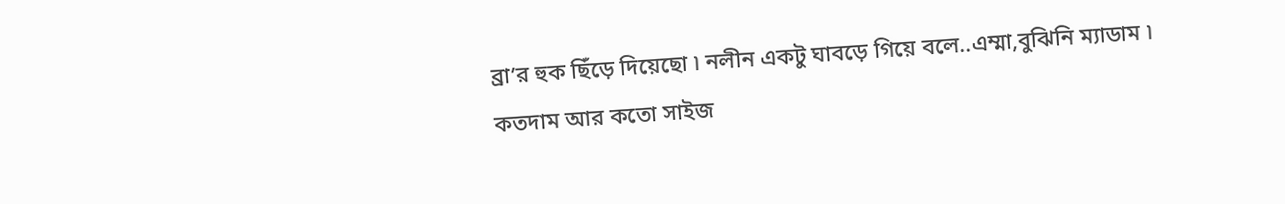ব্রা’র হুক ছিঁড়ে দিয়েছো ৷ নলীন একটু ঘাবড়ে গিয়ে বলে..এম্মা,বুঝিনি ম্যাডাম ৷ কতদাম আর কতো সাইজ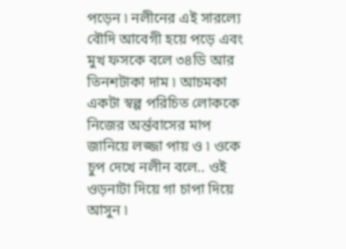পড়েন ৷ নলীনের এই সারল্যে বৌদি আবেগী হয়ে পড়ে এবং মুখ ফসকে বলে ৩৪ডি আর তিনশটাকা দাম ৷ আচমকা একটা স্বল্প পরিচিত লোককে নিজের অর্ন্তবাসের মাপ জানিয়ে লজ্জা পায় ও ৷ ওকে চুপ দেখে নলীন বলে.. ওই ওড়নাটা দিয়ে গা চাপা দিয়ে আসুন ৷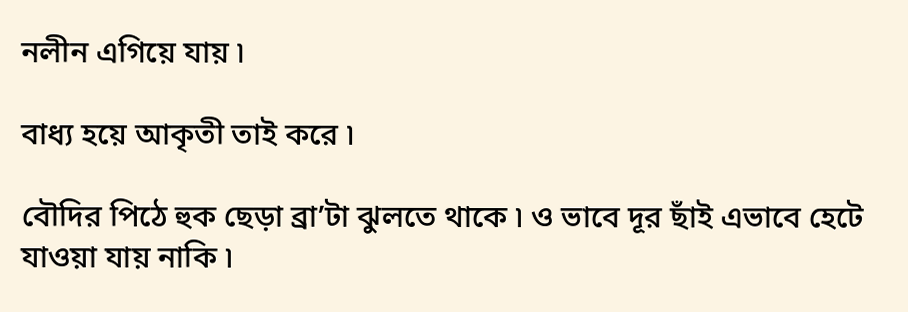নলীন এগিয়ে যায় ৷

বাধ্য হয়ে আকৃতী তাই করে ৷

বৌদির পিঠে হুক ছেড়া ব্রা’টা ঝুলতে থাকে ৷ ও ভাবে দূর ছাঁই এভাবে হেটে যাওয়া যায় নাকি ৷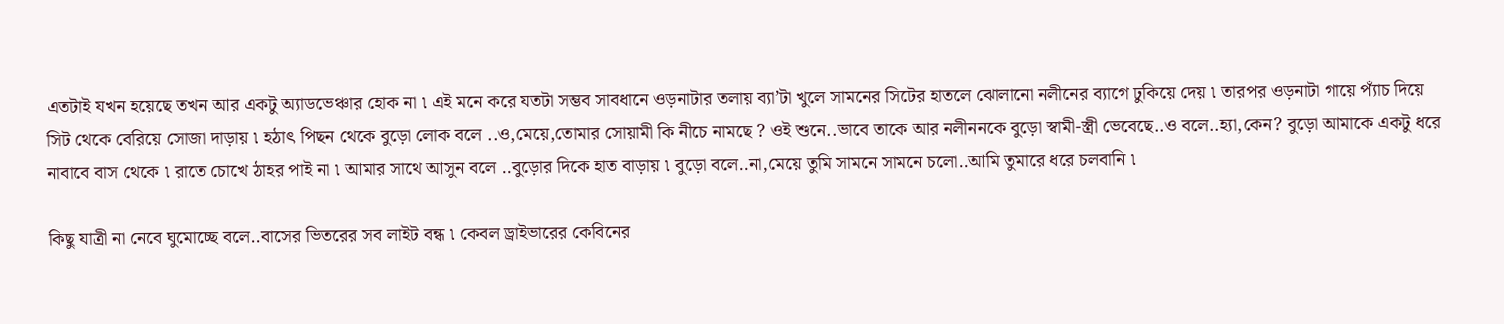এতটাই যখন হয়েছে তখন আর একটু অ্যাডভেঞ্চার হোক না ৷ এই মনে করে যতটা সম্ভব সাবধানে ওড়নাটার তলায় ব্যা’টা খুলে সামনের সিটের হাতলে ঝোলানো নলীনের ব্যাগে ঢুকিয়ে দেয় ৷ তারপর ওড়নাটা গায়ে প্যাঁচ দিয়ে সিট থেকে বেরিয়ে সোজা দাড়ায় ৷ হঠাৎ পিছন থেকে বুড়ো লোক বলে ..ও,মেয়ে,তোমার সোয়ামী কি নীচে নামছে ? ওই শুনে..ভাবে তাকে আর নলীননকে বুড়ো স্বামী-স্ত্রী ভেবেছে..ও বলে..হ্যা,কেন? বুড়ো আমাকে একটু ধরে নাবাবে বাস থেকে ৷ রাতে চোখে ঠাহর পাই না ৷ আমার সাথে আসুন বলে ..বুড়োর দিকে হাত বাড়ায় ৷ বুড়ো বলে..না,মেয়ে তুমি সামনে সামনে চলো..আমি তুমারে ধরে চলবানি ৷

কিছু যাত্রী না নেবে ঘুমোচ্ছে বলে..বাসের ভিতরের সব লাইট বন্ধ ৷ কেবল ড্রাইভারের কেবিনের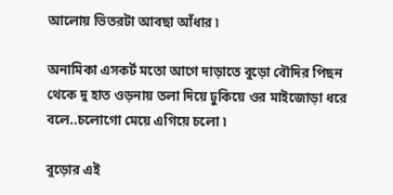আলোয় ভিতরটা আবছা আঁধার ৷

অনামিকা এসকর্ট মতো আগে দাড়াতে বুড়ো বৌদির পিছন থেকে দু হাত ওড়নায় তলা দিয়ে ঢুকিয়ে ওর মাইজোড়া ধরে বলে..চলোগো মেয়ে এগিয়ে চলো ৷

বুড়োর এই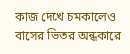কাজ দেখে চমকালেও বাসের ভিতর অন্ধকারে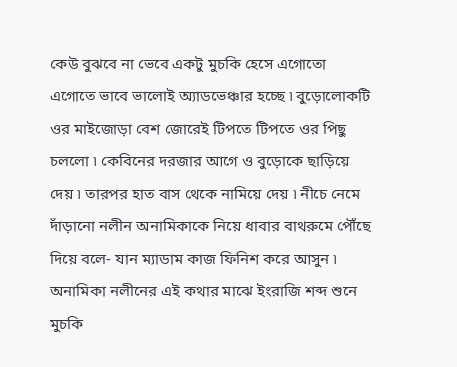কেউ বুঝবে না ভেবে একটু মুচকি হেসে এগোতো এগোতে ভাবে ভালোই অ্যাডভেঞ্চার হচ্ছে ৷ বুড়োলোকটি ওর মাইজোড়া বেশ জোরেই টিপতে টিপতে ওর পিছু চললো ৷ কেবিনের দরজার আগে ও বুড়োকে ছাড়িয়ে দেয় ৷ তারপর হাত বাস থেকে নামিয়ে দেয় ৷ নীচে নেমে দাঁড়ানো নলীন অনামিকাকে নিয়ে ধাবার বাথরুমে পৌঁছে দিয়ে বলে- যান ম্যাডাম কাজ ফিনিশ করে আসুন ৷ অনামিকা নলীনের এই কথার মাঝে ইংরাজি শব্দ শুনে মুচকি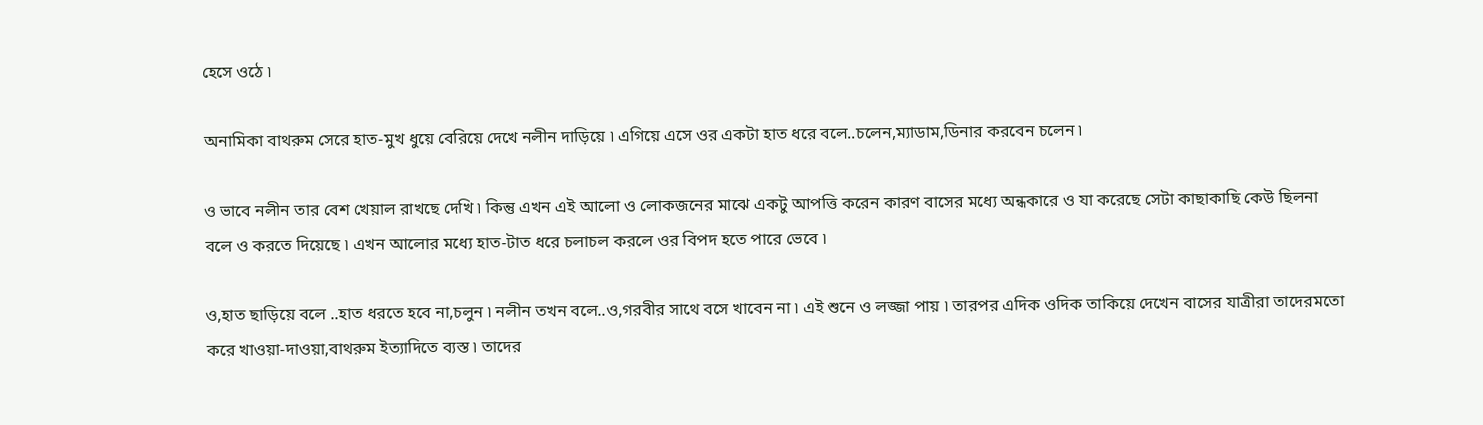হেসে ওঠে ৷

অনামিকা বাথরুম সেরে হাত-মুখ ধুয়ে বেরিয়ে দেখে নলীন দাড়িয়ে ৷ এগিয়ে এসে ওর একটা হাত ধরে বলে..চলেন,ম্যাডাম,ডিনার করবেন চলেন ৷

ও ভাবে নলীন তার বেশ খেয়াল রাখছে দেখি ৷ কিন্তু এখন এই আলো ও লোকজনের মাঝে একটু আপত্তি করেন কারণ বাসের মধ্যে অন্ধকারে ও যা করেছে সেটা কাছাকাছি কেউ ছিলনা বলে ও করতে দিয়েছে ৷ এখন আলোর মধ্যে হাত-টাত ধরে চলাচল করলে ওর বিপদ হতে পারে ভেবে ৷

ও,হাত ছাড়িয়ে বলে ..হাত ধরতে হবে না,চলুন ৷ নলীন তখন বলে..ও,গরবীর সাথে বসে খাবেন না ৷ এই শুনে ও লজ্জা পায় ৷ তারপর এদিক ওদিক তাকিয়ে দেখেন বাসের যাত্রীরা তাদেরমতো করে খাওয়া-দাওয়া,বাথরুম ইত্যাদিতে ব্যস্ত ৷ তাদের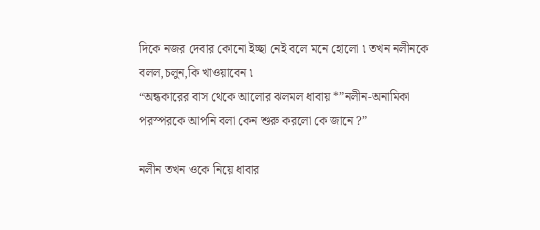দিকে নজর দেবার কোনো ইচ্ছা নেই বলে মনে হোলো ৷ তখন নলীনকে বলল,চলুন,কি খাওয়াবেন ৷
“অন্ধকারের বাস থেকে আলোর ঝলমল ধাবায় *”নলীন-অনামিকা পরস্পরকে আপনি বলা কেন শুরু করলো কে জানে ?”

নলীন তখন ওকে নিয়ে ধাবার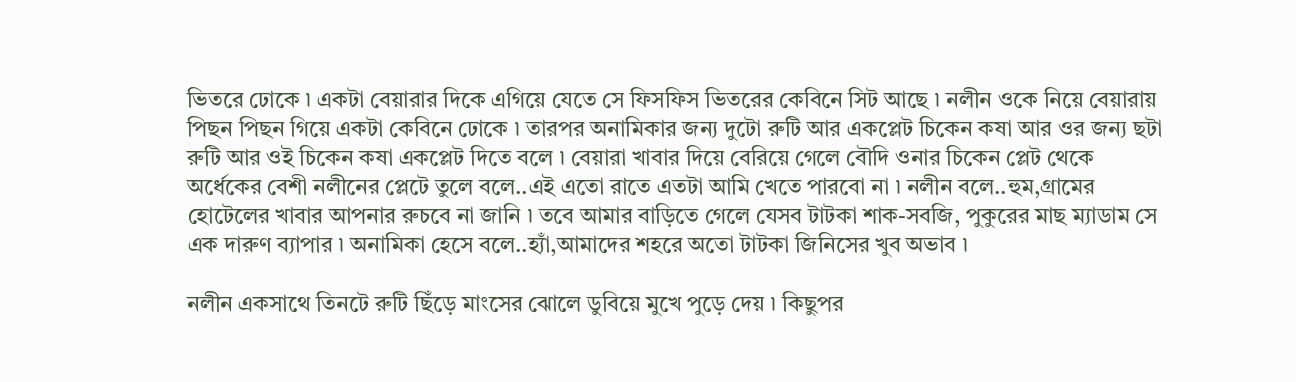ভিতরে ঢোকে ৷ একটা বেয়ারার দিকে এগিয়ে যেতে সে ফিসফিস ভিতরের কেবিনে সিট আছে ৷ নলীন ওকে নিয়ে বেয়ারায় পিছন পিছন গিয়ে একটা কেবিনে ঢোকে ৷ তারপর অনামিকার জন্য দুটো রুটি আর একপ্লেট চিকেন কষা আর ওর জন্য ছটা রুটি আর ওই চিকেন কষা একপ্লেট দিতে বলে ৷ বেয়ারা খাবার দিয়ে বেরিয়ে গেলে বৌদি ওনার চিকেন প্লেট থেকে অর্ধেকের বেশী নলীনের প্লেটে তুলে বলে..এই এতো রাতে এতটা আমি খেতে পারবো না ৷ নলীন বলে..হুম,গ্রামের হোটেলের খাবার আপনার রুচবে না জানি ৷ তবে আমার বাড়িতে গেলে যেসব টাটকা শাক-সবজি, পুকুরের মাছ ম্যাডাম সে এক দারুণ ব্যাপার ৷ অনামিকা হেসে বলে..হ্যাঁ,আমাদের শহরে অতো টাটকা জিনিসের খুব অভাব ৷

নলীন একসাথে তিনটে রুটি ছিঁড়ে মাংসের ঝোলে ডুবিয়ে মুখে পুড়ে দেয় ৷ কিছুপর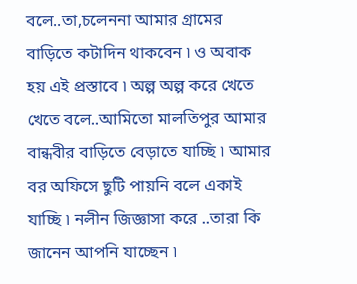বলে..তা,চলেননা আমার গ্রামের বাড়িতে কটাদিন থাকবেন ৷ ও অবাক হয় এই প্রস্তাবে ৷ অল্প অল্প করে খেতে খেতে বলে..আমিতো মালতিপুর আমার বান্ধবীর বাড়িতে বেড়াতে যাচ্ছি ৷ আমার বর অফিসে ছুটি পায়নি বলে একাই যাচ্ছি ৷ নলীন জিজ্ঞাসা করে ..তারা কি জানেন আপনি যাচ্ছেন ৷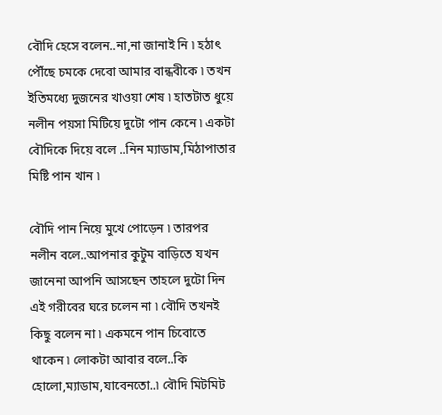বৌদি হেসে বলেন..না,না জানাই নি ৷ হঠাৎ পৌঁছে চমকে দেবো আমার বান্ধবীকে ৷ তখন ইতিমধ্যে দুজনের খাওয়া শেষ ৷ হাতটাত ধুয়ে নলীন পয়সা মিটিয়ে দুটো পান কেনে ৷ একটা বৌদিকে দিয়ে বলে ..নিন ম্যাডাম,মিঠাপাতার মিষ্টি পান খান ৷

বৌদি পান নিয়ে মুখে পোড়েন ৷ তারপর নলীন বলে..আপনার কুটুম বাড়িতে যখন জানেনা আপনি আসছেন তাহলে দুটো দিন এই গরীবের ঘরে চলেন না ৷ বৌদি তখনই কিছু বলেন না ৷ একমনে পান চিবোতে থাকেন ৷ লোকটা আবার বলে..কি হোলো,ম্যাডাম,যাবেনতো..৷ বৌদি মিটমিট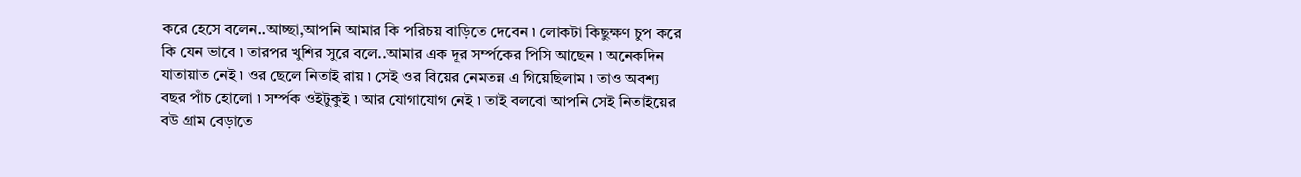করে হেসে বলেন..আচ্ছা,আপনি আমার কি পরিচয় বাড়িতে দেবেন ৷ লোকটা কিছুক্ষণ চুপ করে কি যেন ভাবে ৷ তারপর খুশির সুরে বলে..আমার এক দূর সর্ম্পকের পিসি আছেন ৷ অনেকদিন যাতায়াত নেই ৷ ওর ছেলে নিতাই রায় ৷ সেই ওর বিয়ের নেমতন্ন এ গিয়েছিলাম ৷ তাও অবশ্য বছর পাঁচ হোলো ৷ সর্ম্পক ওইটুকুই ৷ আর যোগাযোগ নেই ৷ তাই বলবো আপনি সেই নিতাইয়ের বউ গ্রাম বেড়াতে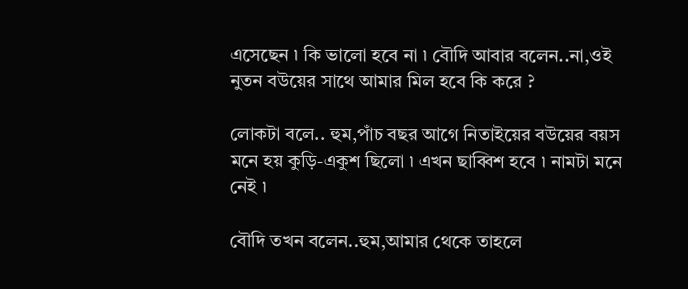এসেছেন ৷ কি ভালো হবে না ৷ বৌদি আবার বলেন..না,ওই নুতন বউয়ের সাথে আমার মিল হবে কি করে ?

লোকটা বলে.. হুম,পাঁচ বছর আগে নিতাইয়ের বউয়ের বয়স মনে হয় কুড়ি-একুশ ছিলো ৷ এখন ছাব্বিশ হবে ৷ নামটা মনে নেই ৷

বৌদি তখন বলেন..হুম,আমার থেকে তাহলে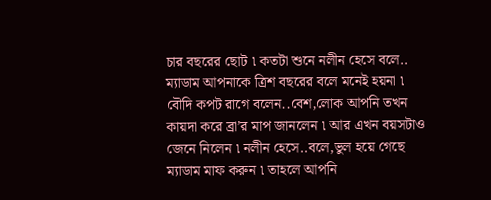চার বছরের ছোট ৷ কতটা শুনে নলীন হেসে বলে..
ম্যাডাম আপনাকে ত্রিশ বছরের বলে মনেই হয়না ৷ বৌদি কপট রাগে বলেন..বেশ,লোক আপনি তখন কায়দা করে ব্রা’র মাপ জানলেন ৷ আর এখন বয়সটাও জেনে নিলেন ৷ নলীন হেসে..বলে,ভুল হয়ে গেছে ম্যাডাম মাফ করুন ৷ তাহলে আপনি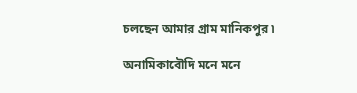চলছেন আমার গ্রাম মানিকপুর ৷

অনামিকাবৌদি মনে মনে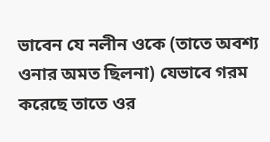ভাবেন যে নলীন ওকে (তাতে অবশ্য ওনার অমত ছিলনা) যেভাবে গরম করেছে তাতে ওর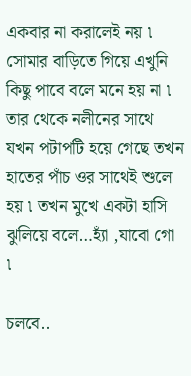একবার না করালেই নয় ৷ সোমার বাড়িতে গিয়ে এখুনি কিছু পাবে বলে মনে হয় না ৷ তার থেকে নলীনের সাথে যখন পটাপটি হয়ে গেছে তখন হাতের পাঁচ ওর সাথেই শুলে হয় ৷ তখন মুখে একটা হাসি ঝুলিয়ে বলে…হ্যাঁ ,যাবো গো ৷

চলবে..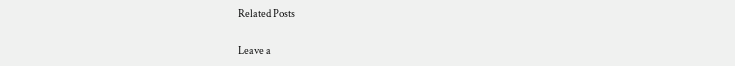Related Posts

Leave a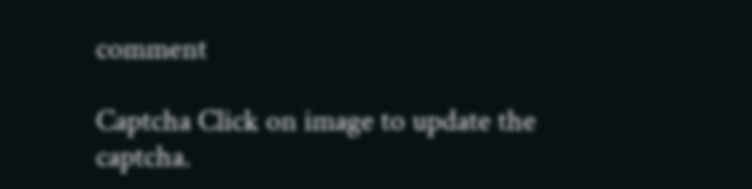comment

Captcha Click on image to update the captcha.